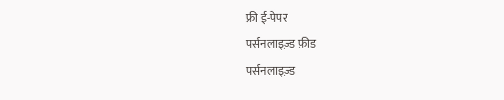फ्री ई-पेपर
पर्सनलाइज़्ड फ़ीड
पर्सनलाइज़्ड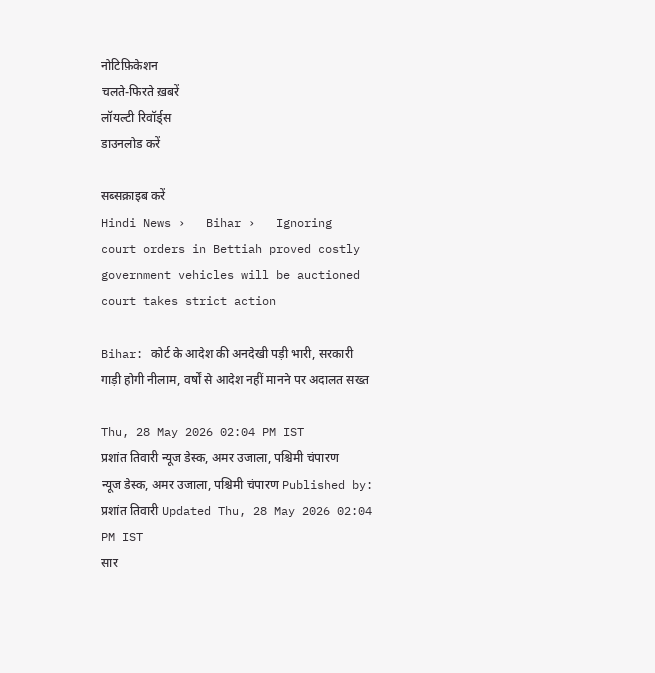नोटिफ़िकेशन
चलते-फिरते ख़बरें
लॉयल्टी रिवॉर्ड्स
डाउनलोड करें

सब्सक्राइब करें
Hindi News ›   Bihar ›   Ignoring court orders in Bettiah proved costly government vehicles will be auctioned court takes strict action

Bihar: कोर्ट के आदेश की अनदेखी पड़ी भारी, सरकारी गाड़ी होगी नीलाम, वर्षों से आदेश नहीं मानने पर अदालत सख्त

Thu, 28 May 2026 02:04 PM IST
प्रशांत तिवारी न्यूज डेस्क, अमर उजाला, पश्चिमी चंपारण
न्यूज डेस्क, अमर उजाला, पश्चिमी चंपारण Published by: प्रशांत तिवारी Updated Thu, 28 May 2026 02:04 PM IST
सार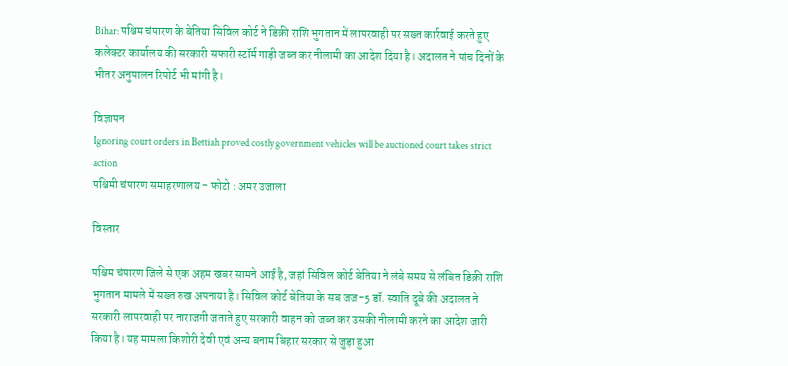Bihar: पश्चिम चंपारण के बेतिया सिविल कोर्ट ने डिक्री राशि भुगतान में लापरवाही पर सख्त कार्रवाई करते हुए कलेक्टर कार्यालय की सरकारी सफारी स्टॉर्म गाड़ी जब्त कर नीलामी का आदेश दिया है। अदालत ने पांच दिनों के भीतर अनुपालन रिपोर्ट भी मांगी है।

विज्ञापन
Ignoring court orders in Bettiah proved costly government vehicles will be auctioned court takes strict action
पश्चिमी चंपारण समाहरणालय - फोटो : अमर उजाला

विस्तार

पश्चिम चंपारण जिले से एक अहम खबर सामने आई है, जहां सिविल कोर्ट बेतिया ने लंबे समय से लंबित डिक्री राशि भुगतान मामले में सख्त रुख अपनाया है। सिविल कोर्ट बेतिया के सब जज-5 डॉ. स्वाति दूबे की अदालत ने सरकारी लापरवाही पर नाराजगी जताते हुए सरकारी वाहन को जब्त कर उसकी नीलामी करने का आदेश जारी किया है। यह मामला किशोरी देवी एवं अन्य बनाम बिहार सरकार से जुड़ा हुआ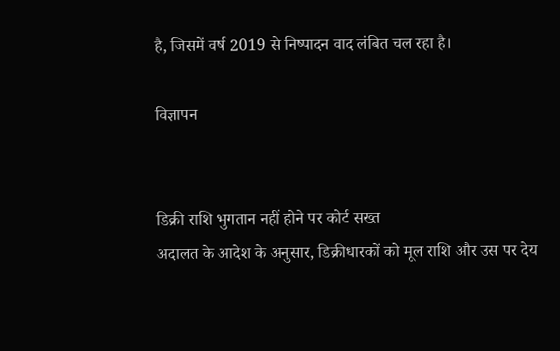है, जिसमें वर्ष 2019 से निष्पादन वाद लंबित चल रहा है।

विज्ञापन


डिक्री राशि भुगतान नहीं होने पर कोर्ट सख्त
अदालत के आदेश के अनुसार, डिक्रीधारकों को मूल राशि और उस पर देय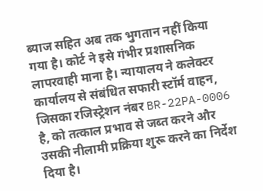ब्याज सहित अब तक भुगतान नहीं किया गया है। कोर्ट ने इसे गंभीर प्रशासनिक लापरवाही माना है। न्यायालय ने कलेक्टर कार्यालय से संबंधित सफारी स्टॉर्म वाहन, जिसका रजिस्ट्रेशन नंबर BR-22PA-0006 है, को तत्काल प्रभाव से जब्त करने और उसकी नीलामी प्रक्रिया शुरू करने का निर्देश दिया है।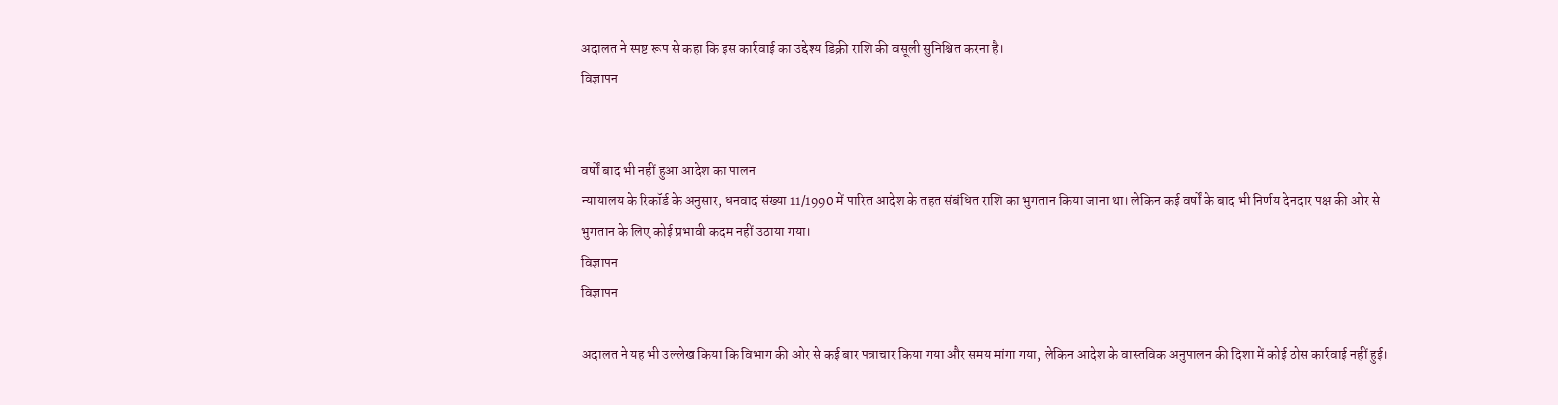अदालत ने स्पष्ट रूप से कहा कि इस कार्रवाई का उद्देश्य डिक्री राशि की वसूली सुनिश्चित करना है।
विज्ञापन


वर्षों बाद भी नहीं हुआ आदेश का पालन
न्यायालय के रिकॉर्ड के अनुसार, धनवाद संख्या 11/1990 में पारित आदेश के तहत संबंधित राशि का भुगतान किया जाना था। लेकिन कई वर्षों के बाद भी निर्णय देनदार पक्ष की ओर से भुगतान के लिए कोई प्रभावी कदम नहीं उठाया गया।
विज्ञापन
विज्ञापन

अदालत ने यह भी उल्लेख किया कि विभाग की ओर से कई बार पत्राचार किया गया और समय मांगा गया, लेकिन आदेश के वास्तविक अनुपालन की दिशा में कोई ठोस कार्रवाई नहीं हुई।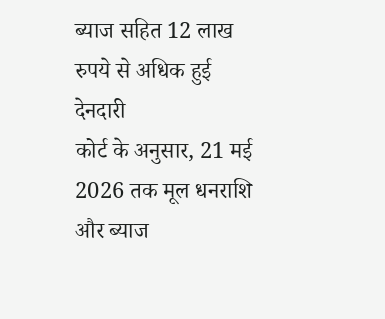ब्याज सहित 12 लाख रुपये से अधिक हुई देनदारी
कोर्ट के अनुसार, 21 मई 2026 तक मूल धनराशि और ब्याज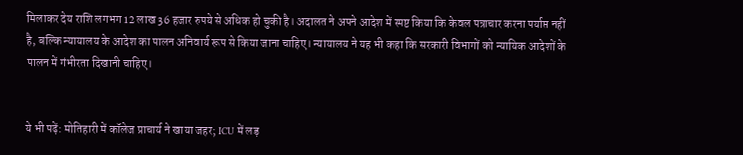मिलाकर देय राशि लगभग 12 लाख 36 हजार रुपये से अधिक हो चुकी है। अदालत ने अपने आदेश में स्पष्ट किया कि केवल पत्राचार करना पर्याप्त नहीं है, बल्कि न्यायालय के आदेश का पालन अनिवार्य रूप से किया जाना चाहिए। न्यायालय ने यह भी कहा कि सरकारी विभागों को न्यायिक आदेशों के पालन में गंभीरता दिखानी चाहिए।


ये भी पढ़ें: मोतिहारी में कॉलेज प्राचार्य ने खाया जहर; ICU में लड़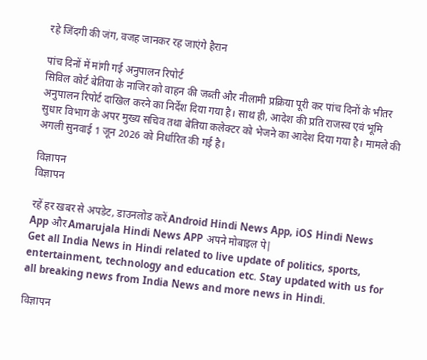रहे जिंदगी की जंग, वजह जानकर रह जाएंगे हैरान

पांच दिनों में मांगी गई अनुपालन रिपोर्ट
सिविल कोर्ट बेतिया के नाजिर को वाहन की जब्ती और नीलामी प्रक्रिया पूरी कर पांच दिनों के भीतर अनुपालन रिपोर्ट दाखिल करने का निर्देश दिया गया है। साथ ही, आदेश की प्रति राजस्व एवं भूमि सुधार विभाग के अपर मुख्य सचिव तथा बेतिया कलेक्टर को भेजने का आदेश दिया गया है। मामले की अगली सुनवाई 1 जून 2026 को निर्धारित की गई है।

विज्ञापन
विज्ञापन

रहें हर खबर से अपडेट, डाउनलोड करें Android Hindi News App, iOS Hindi News App और Amarujala Hindi News APP अपने मोबाइल पे|
Get all India News in Hindi related to live update of politics, sports, entertainment, technology and education etc. Stay updated with us for all breaking news from India News and more news in Hindi.

विज्ञापन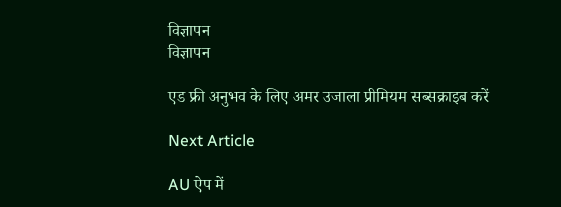विज्ञापन
विज्ञापन

एड फ्री अनुभव के लिए अमर उजाला प्रीमियम सब्सक्राइब करें

Next Article

AU ऐप में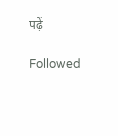पढ़ें

Followed